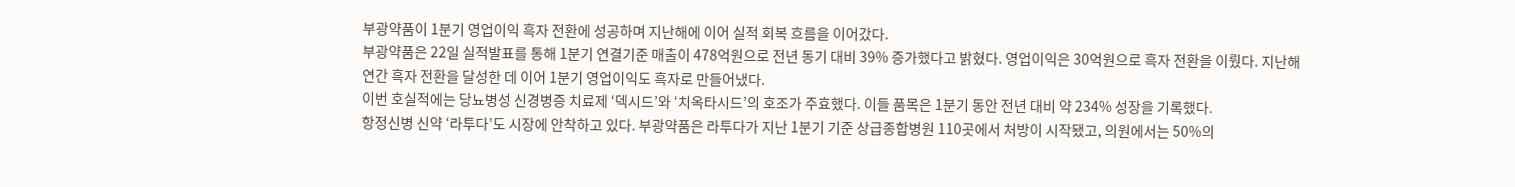부광약품이 1분기 영업이익 흑자 전환에 성공하며 지난해에 이어 실적 회복 흐름을 이어갔다.
부광약품은 22일 실적발표를 통해 1분기 연결기준 매출이 478억원으로 전년 동기 대비 39% 증가했다고 밝혔다. 영업이익은 30억원으로 흑자 전환을 이뤘다. 지난해 연간 흑자 전환을 달성한 데 이어 1분기 영업이익도 흑자로 만들어냈다.
이번 호실적에는 당뇨병성 신경병증 치료제 ‘덱시드’와 ‘치옥타시드’의 호조가 주효했다. 이들 품목은 1분기 동안 전년 대비 약 234% 성장을 기록했다.
항정신병 신약 ‘라투다’도 시장에 안착하고 있다. 부광약품은 라투다가 지난 1분기 기준 상급종합병원 110곳에서 처방이 시작됐고, 의원에서는 50%의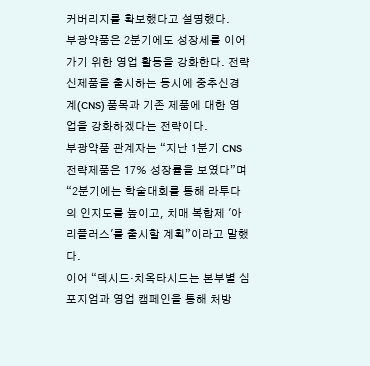커버리지를 확보했다고 설명했다.
부광약품은 2분기에도 성장세를 이어가기 위한 영업 활동을 강화한다. 전략 신제품을 출시하는 동시에 중추신경계(CNS) 품목과 기존 제품에 대한 영업을 강화하겠다는 전략이다.
부광약품 관계자는 “지난 1분기 CNS 전략제품은 17% 성장률을 보였다”며 “2분기에는 학술대회를 통해 라투다의 인지도를 높이고, 치매 복합제 '아리플러스'를 출시할 계획”이라고 말했다.
이어 “덱시드·치옥타시드는 본부별 심포지엄과 영업 캠페인을 통해 처방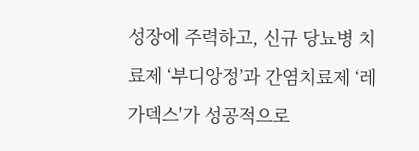성장에 주력하고, 신규 당뇨병 치료제 ‘부디앙정’과 간염치료제 ‘레가덱스'가 성공적으로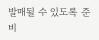발매될 수 있도록 준비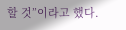할 것”이라고 했다.